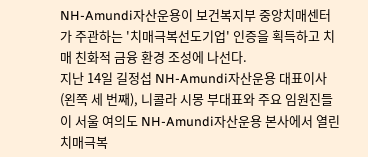NH-Amundi자산운용이 보건복지부 중앙치매센터가 주관하는 '치매극복선도기업' 인증을 획득하고 치매 친화적 금융 환경 조성에 나선다.
지난 14일 길정섭 NH-Amundi자산운용 대표이사(왼쪽 세 번째), 니콜라 시몽 부대표와 주요 임원진들이 서울 여의도 NH-Amundi자산운용 본사에서 열린 치매극복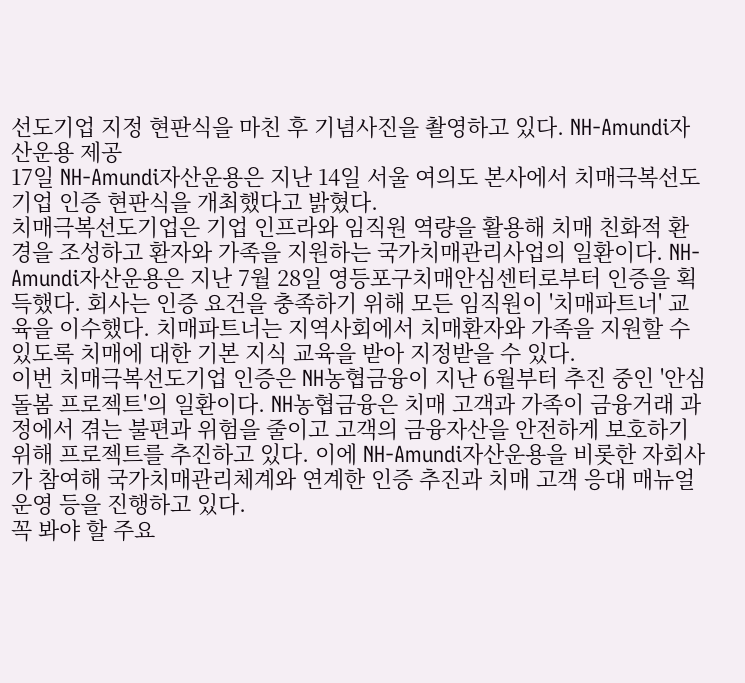선도기업 지정 현판식을 마친 후 기념사진을 촬영하고 있다. NH-Amundi자산운용 제공
17일 NH-Amundi자산운용은 지난 14일 서울 여의도 본사에서 치매극복선도기업 인증 현판식을 개최했다고 밝혔다.
치매극복선도기업은 기업 인프라와 임직원 역량을 활용해 치매 친화적 환경을 조성하고 환자와 가족을 지원하는 국가치매관리사업의 일환이다. NH-Amundi자산운용은 지난 7월 28일 영등포구치매안심센터로부터 인증을 획득했다. 회사는 인증 요건을 충족하기 위해 모든 임직원이 '치매파트너' 교육을 이수했다. 치매파트너는 지역사회에서 치매환자와 가족을 지원할 수 있도록 치매에 대한 기본 지식 교육을 받아 지정받을 수 있다.
이번 치매극복선도기업 인증은 NH농협금융이 지난 6월부터 추진 중인 '안심돌봄 프로젝트'의 일환이다. NH농협금융은 치매 고객과 가족이 금융거래 과정에서 겪는 불편과 위험을 줄이고 고객의 금융자산을 안전하게 보호하기 위해 프로젝트를 추진하고 있다. 이에 NH-Amundi자산운용을 비롯한 자회사가 참여해 국가치매관리체계와 연계한 인증 추진과 치매 고객 응대 매뉴얼 운영 등을 진행하고 있다.
꼭 봐야 할 주요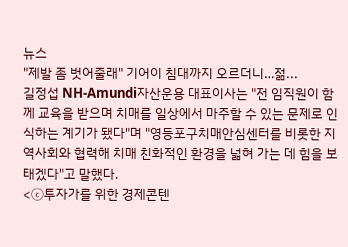뉴스
"제발 좀 벗어줄래" 기어이 침대까지 오르더니…젊...
길정섭 NH-Amundi자산운용 대표이사는 "전 임직원이 함께 교육을 받으며 치매를 일상에서 마주할 수 있는 문제로 인식하는 계기가 됐다"며 "영등포구치매안심센터를 비롯한 지역사회와 협력해 치매 친화적인 환경을 넓혀 가는 데 힘을 보태겠다"고 말했다.
<ⓒ투자가를 위한 경제콘텐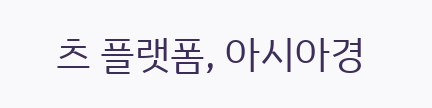츠 플랫폼, 아시아경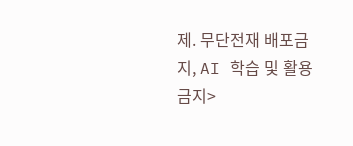제. 무단전재 배포금지, AI 학습 및 활용 금지>